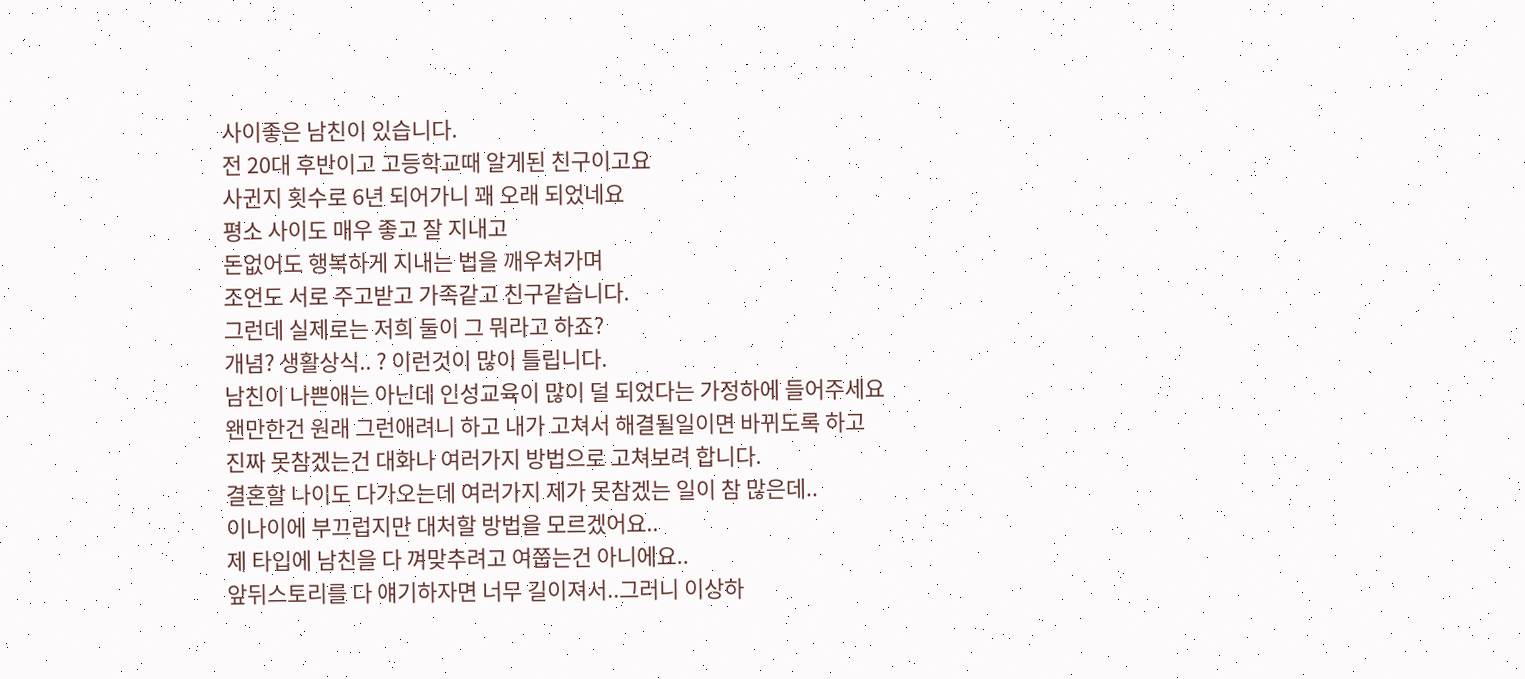사이좋은 남친이 있습니다.
전 20대 후반이고 고등학교때 알게된 친구이고요
사귄지 횟수로 6년 되어가니 꽤 오래 되었네요
평소 사이도 매우 좋고 잘 지내고
돈없어도 행복하게 지내는 법을 깨우쳐가며
조언도 서로 주고받고 가족같고 친구같습니다.
그런데 실제로는 저희 둘이 그 뭐라고 하죠?
개념? 생활상식.. ? 이런것이 많이 틀립니다.
남친이 나쁜애는 아닌데 인성교육이 많이 덜 되었다는 가정하에 들어주세요
왠만한건 원래 그런애려니 하고 내가 고쳐서 해결될일이면 바뀌도록 하고
진짜 못참겠는건 대화나 여러가지 방법으로 고쳐보려 합니다.
결혼할 나이도 다가오는데 여러가지 제가 못참겠는 일이 참 많은데..
이나이에 부끄럽지만 대처할 방법을 모르겠어요..
제 타입에 남친을 다 껴맞추려고 여쭙는건 아니에요..
앞뒤스토리를 다 얘기하자면 너무 길이져서..그러니 이상하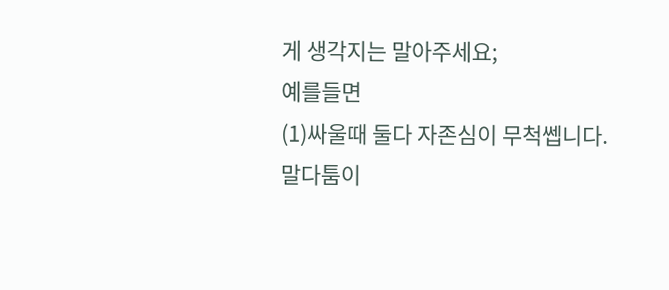게 생각지는 말아주세요;
예를들면
(1)싸울때 둘다 자존심이 무척쎕니다.
말다툼이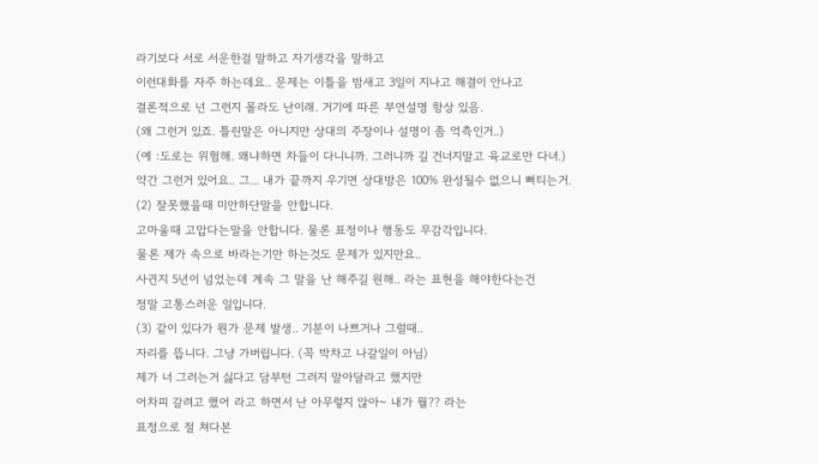라기보다 서로 서운한걸 말하고 자기생각을 말하고
이런대화를 자주 하는데요.. 문제는 이틀을 밤새고 3일이 지나고 해결이 안나고
결론적으로 넌 그런지 몰라도 난이래. 거기에 따른 부연설명 항상 있음.
(왜 그런거 있죠. 틀린말은 아니지만 상대의 주장이나 설명이 좀 억측인거..)
(예 :도로는 위험해. 왜냐하면 차들이 다니니까. 그러니까 길 건너지말고 육교로만 다녀.)
약간 그런거 있어요.. 그... 내가 끝까지 우기면 상대방은 100% 완성될수 없으니 뻐티는거.
(2) 잘못했을때 미안하단말을 안합니다.
고마울때 고맙다는말을 안합니다. 물론 표정이나 행동도 무감각입니다.
물론 제가 속으로 바라는기만 하는것도 문제가 있지만요..
사귄지 5년이 넘었는데 계속 그 말을 난 해주길 원해.. 라는 표현을 해야한다는건
정말 고통스러운 일입니다.
(3) 같이 있다가 뭔가 문제 발생.. 기분이 나쁘거나 그럴때..
자리를 뜹니다. 그냥 가버립니다. (꼭 박차고 나갈일이 아님)
제가 너 그러는거 싫다고 담부턴 그러지 말아달라고 했지만
어차피 갈려고 했어 라고 하면서 난 아무렇지 않아~ 내가 뭘?? 라는
표정으로 절 쳐다본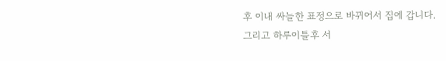후 이내 싸늘한 표정으로 바뀌어서 집에 갑니다.
그리고 하루이틀후 서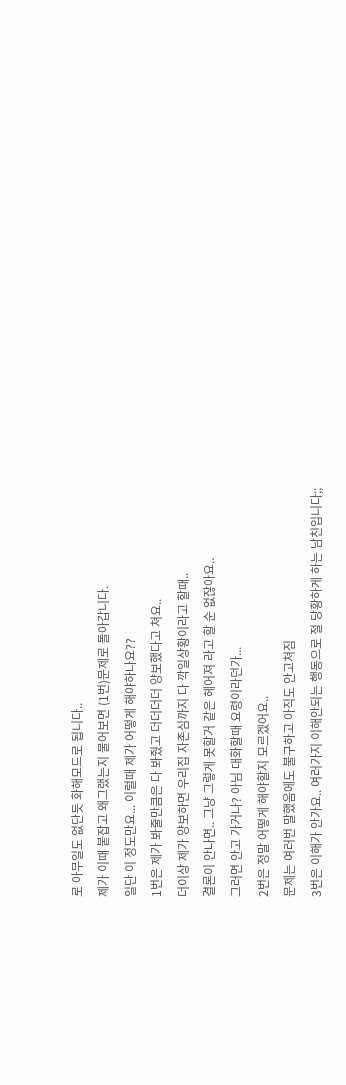로 아무일도 없단듯 화해모드로 됩니다..
제가 이때 붙잡고 왜그랬는지 물어보면 (1번)문제로 돌아갑니다.
일단 이 정도만요... 이럴때 제가 어떻게 해야하나요??
1번은 제가 봐줄만큼은 다 봐줬고 더더더더 양보했다고 쳐요..
더이상 제가 양보하면 우리집 자존심까지 다 깍일상황이라고 할때..
결론이 안나면.. 그냥 그렇게 못할거 같은 헤어져 라고 할 순 없잖아요..
그러면 안고 가거나? 아님 대화할때 요령이라던가...
2번은 정말 어떻게 해야할지 모르겠어요..
문제는 여러번 말했음에도 불구하고 아직도 안고쳐짐
3번은 이해가 안가요.. 여러가지 이해안되는 행동으로 절 당황하게 하는 남친입니다;;